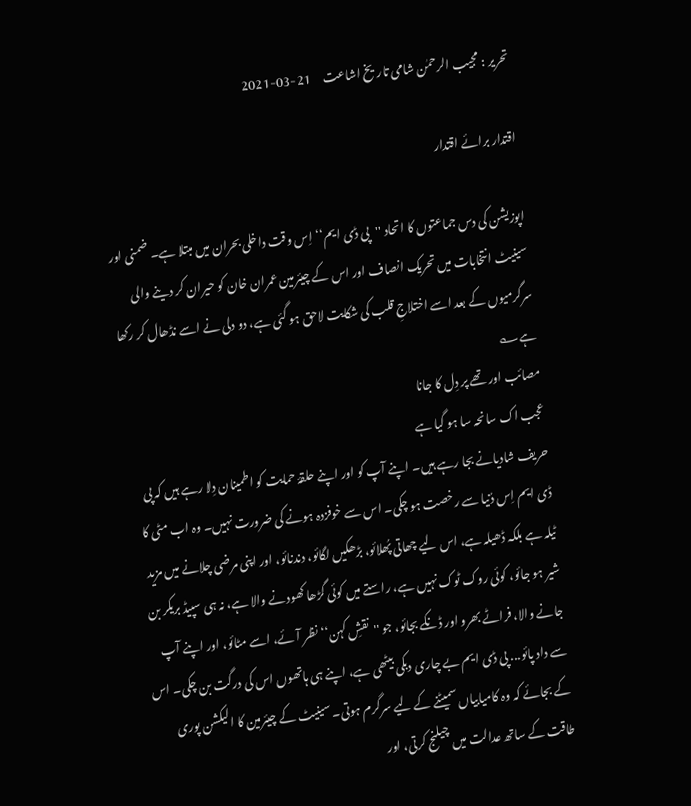تحریر : مجیب الرحمٰن شامی تاریخ اشاعت     21-03-2021

اقتدار برائے اقتدار

اپوزیشن کی دس جماعتوں کا اتحاد ''پی ڈی ایم‘‘ اِس وقت داخلی بحران میں مبتلا ہے۔ ضمنی اور سینیٹ انتخابات میں تحریک انصاف اور اس کے چیئرمین عمران خان کو حیران کر دینے والی سرگرمیوں کے بعد اسے اختلاجِ قلب کی شکایت لاحق ہو گئی ہے، دو دلی نے اسے نڈھال کر رکھا ہے؎
مصائب اور تھے پر دِل کا جانا
عجب اک سانحہ سا ہو گیا ہے
حریف شادیانے بجا رہے ہیں۔ اپنے آپ کو اور اپنے حلقۂ حمایت کو اطمینان دِلا رہے ہیں کہ پی ڈی ایم اِس دُنیا سے رخصت ہو چکی۔ اس سے خوفزدہ ہونے کی ضرورت نہیں۔ وہ اب مٹی کا ٹیلہ ہے بلکہ ڈھیلہ ہے، اس لیے چھاتی پُھلائو، بڑھکیں لگائو، دندنائو، اور اپنی مرضی چلانے میں مزید شیر ہو جائو، کوئی روک ٹوک نہیں ہے، راستے میں کوئی گڑھا کھودنے والا ہے، نہ ہی سپیڈ بریکر بن جانے والا، فراٹے بھرو اور ڈنکے بجائو، جو ''نقشِ کہن‘‘ نظر آئے، اسے مٹائو، اور اپنے آپ سے داد پائو... پی ڈی ایم بے چاری دبکی بیٹھی ہے، اپنے ہی ہاتھوں اس کی درگت بن چکی۔ اس کے بجائے کہ وہ کامیابیاں سمیٹنے کے لیے سرگرم ہوتی۔ سینیٹ کے چیئرمین کا الیکشن پوری طاقت کے ساتھ عدالت میں چیلنج کرتی، اور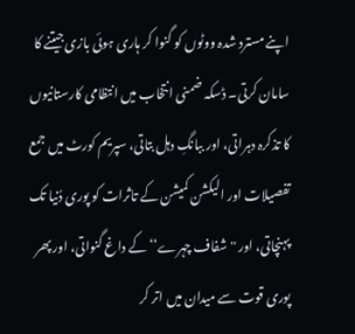اپنے مسترد شدہ ووٹوں کو گنوا کر ہاری ہوئی بازی جیتنے کا سامان کرتی۔ ڈسکہ ضمنی انتخاب میں انتظامی کارستانیوں کا تذکرہ دہراتی، اور ببانگِ دہل بتاتی، سپریم کورٹ میں جمع تفصیلات اور الیکشن کمیشن کے تاثرات کو پوری دُنیا تک پہنچاتی، اور ''شفاف چہرے‘‘ کے داغ گنواتی، اور پھر پوری قوت سے میدان میں اتر کر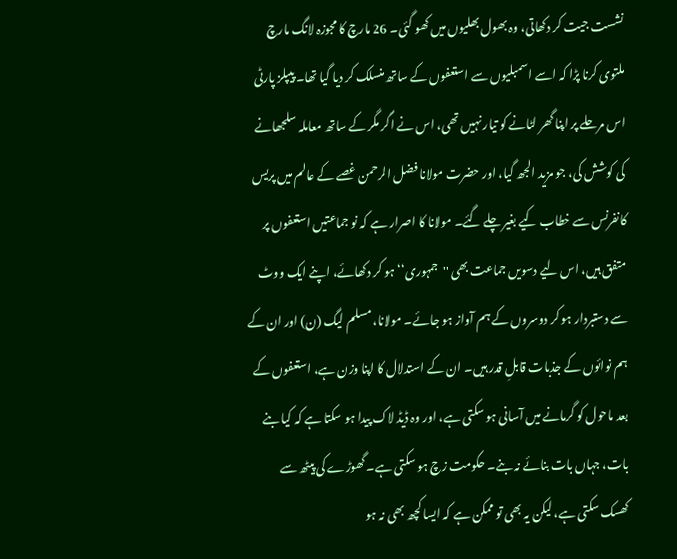نشست جیت کر دکھاتی، وہ بھول بھلیوں میں کھو گئی۔ 26 مارچ کا مجوزہ لانگ مارچ ملتوی کرنا پڑا کہ اسے اسمبلیوں سے استعفوں کے ساتھ منسلک کر دیا گیا تھا۔ پیپلز پارٹی اس مرحلے پر اپنا گھر لٹانے کو تیار نہیں تھی، اس نے اگر مگر کے ساتھ معاملہ سلجھانے کی کوشش کی، جو مزید الجھ گیا، اور حضرت مولانا فضل الرحمن غصے کے عالم میں پریس کانفرنس سے خطاب کیے بغیر چلے گئے۔ مولانا کا اصرار ہے کہ نو جماعتیں استعفوں پر متفق ہیں، اس لیے دسویں جماعت بھی ''جمہوری‘‘ ہو کر دکھائے، اپنے ایک ووٹ سے دستبردار ہو کر دوسروں کے ہم آواز ہو جائے۔ مولانا، مسلم لیگ (ن) اور ان کے ہم نوائوں کے جذبات قابلِ قدر ہیں۔ ان کے استدلال کا اپنا وزن ہے، استعفوں کے بعد ماحول کو گرمانے میں آسانی ہو سکتی ہے، اور وہ ڈیڈ لاک پیدا ہو سکتا ہے کہ کیا بنے بات، جہاں بات بنائے نہ بنے۔ حکومت زچ ہو سکتی ہے۔ گھوڑے کی پیٹھ سے کھسک سکتی ہے، لیکن یہ بھی تو ممکن ہے کہ ایسا کچھ بھی نہ ہو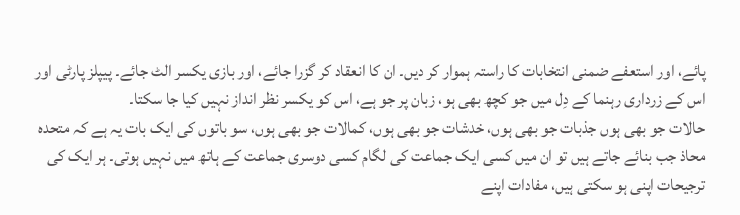پائے، اور استعفے ضمنی انتخابات کا راستہ ہموار کر دیں۔ ان کا انعقاد کر گزرا جائے، اور بازی یکسر الٹ جائے۔ پیپلز پارٹی اور اس کے زرداری رہنما کے دِل میں جو کچھ بھی ہو، زبان پر جو ہے، اس کو یکسر نظر انداز نہیں کیا جا سکتا۔
حالات جو بھی ہوں جذبات جو بھی ہوں، خدشات جو بھی ہوں، کمالات جو بھی ہوں، سو باتوں کی ایک بات یہ ہے کہ متحدہ محاذ جب بنائے جاتے ہیں تو ان میں کسی ایک جماعت کی لگام کسی دوسری جماعت کے ہاتھ میں نہیں ہوتی۔ ہر ایک کی ترجیحات اپنی ہو سکتی ہیں، مفادات اپنے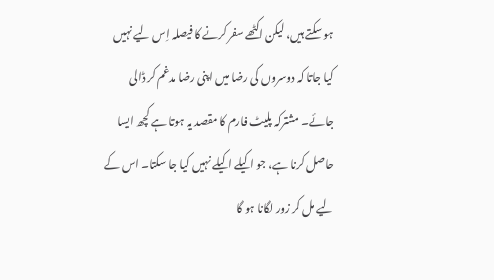ہو سکتے ہیں، لیکن اکٹھے سفر کرنے کا فیصلہ اِس لیے نہیں کیا جاتا کہ دوسروں کی رضا میں اپنی رضا مدغم کر ڈالی جائے۔ مشترکہ پلیٹ فارم کا مقصد یہ ہوتا ہے کچھ ایسا حاصل کرنا ہے، جو اکیلے اکیلے نہیں کیا جا سکتا۔ اس کے لیے مل کر زور لگانا ہو گا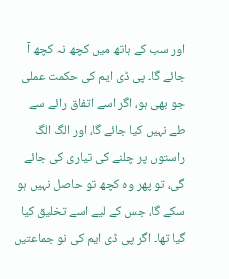اور سب کے ہاتھ میں کچھ نہ کچھ آ جائے گا۔ پی ڈی ایم کی حکمت عملی جو بھی ہو، اگر اسے اتفاق رائے سے طے نہیں کیا جائے گا، اور الگ الگ راستوں پر چلنے کی تیاری کی جائے گی، تو پھر وہ کچھ تو حاصل نہیں ہو سکے گا، جس کے لیے اسے تخلیق کیا گیا تھا۔ اگر پی ڈی ایم کی نو جماعتیں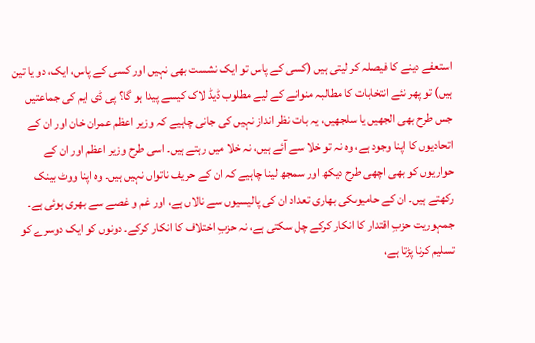استعفے دینے کا فیصلہ کر لیتی ہیں (کسی کے پاس تو ایک نشست بھی نہیں اور کسی کے پاس، ایک، دو یا تین ہیں) تو پھر نئے انتخابات کا مطالبہ منوانے کے لیے مطلوب ڈیڈ لاک کیسے پیدا ہو گا؟ پی ڈی ایم کی جماعتیں جس طرح بھی الجھیں یا سلجھیں، یہ بات نظر انداز نہیں کی جانی چاہیے کہ وزیر اعظم عمران خان اور ان کے اتحادیوں کا اپنا وجود ہے، وہ نہ تو خلا سے آئے ہیں، نہ خلا میں رہتے ہیں۔ اسی طرح وزیر اعظم اور ان کے حواریوں کو بھی اچھی طرح دیکھ اور سمجھ لینا چاہیے کہ ان کے حریف ناتواں نہیں ہیں۔ وہ اپنا ووٹ بینک رکھتے ہیں۔ ان کے حامیوںکی بھاری تعداد ان کی پالیسیوں سے نالاں ہے، اور غم و غصے سے بھری ہوئی ہے۔ جمہوریت حزبِ اقتدار کا انکار کرکے چل سکتی ہے، نہ حزبِ اختلاف کا انکار کرکے۔ دونوں کو ایک دوسرے کو تسلیم کرنا پڑتا ہے،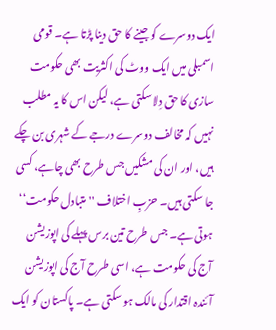ایک دوسرے کو جینے کا حق دینا پڑتا ہے۔ قومی اسمبلی میں ایک ووٹ کی اکثریت بھی حکومت سازی کا حق دِلا سکتی ہے، لیکن اس کا یہ مطلب نہیں کہ مخالف دوسرے درجے کے شہری بن چکے ہیں، اور ان کی مشکیں جس طرح بھی چاہے، کسی جا سکتی ہیں۔ حزبِ اختلاف ''متبادل حکومت‘‘ ہوتی ہے۔ جس طرح تین برس پہلے کی اپوزیشن آج کی حکومت ہے، اسی طرح آج کی اپوزیشن آئندہ اقتدار کی مالک ہو سکتی ہے۔ پاکستان کو ایک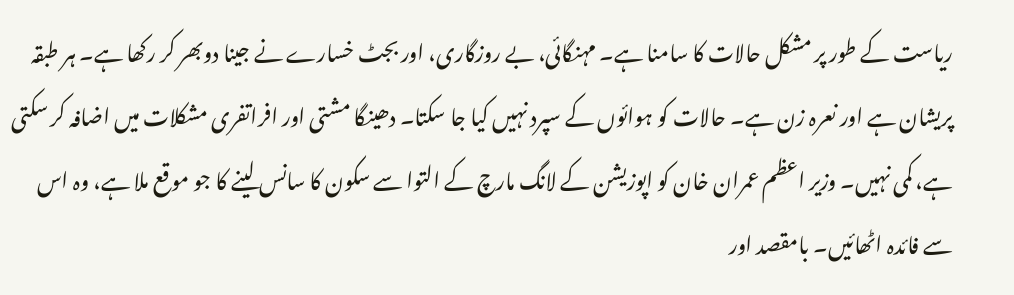ریاست کے طور پر مشکل حالات کا سامنا ہے۔ مہنگائی، بے روزگاری، اور بجٹ خسارے نے جینا دوبھر کر رکھا ہے۔ ہر طبقہ پریشان ہے اور نعرہ زن ہے۔ حالات کو ہوائوں کے سپرد نہیں کیا جا سکتا۔ دھینگا مشتی اور افراتفری مشکلات میں اضافہ کر سکتی ہے، کمی نہیں۔ وزیر اعظم عمران خان کو اپوزیشن کے لانگ مارچ کے التوا سے سکون کا سانس لینے کا جو موقع ملا ہے، وہ اس سے فائدہ اٹھائیں۔ بامقصد اور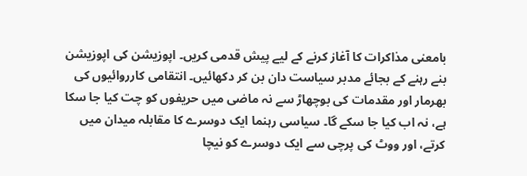بامعنی مذاکرات کا آغاز کرنے کے لیے پیش قدمی کریں۔ اپوزیشن کی اپوزیشن بنے رہنے کے بجائے مدبر سیاست دان بن کر دکھائیں۔ انتقامی کارروائیوں کی بھرمار اور مقدمات کی بوچھاڑ سے نہ ماضی میں حریفوں کو چت کیا جا سکا ہے، نہ اب کیا جا سکے گا۔ سیاسی رہنما ایک دوسرے کا مقابلہ میدان میں کرتے، اور ووٹ کی پرچی سے ایک دوسرے کو نیچا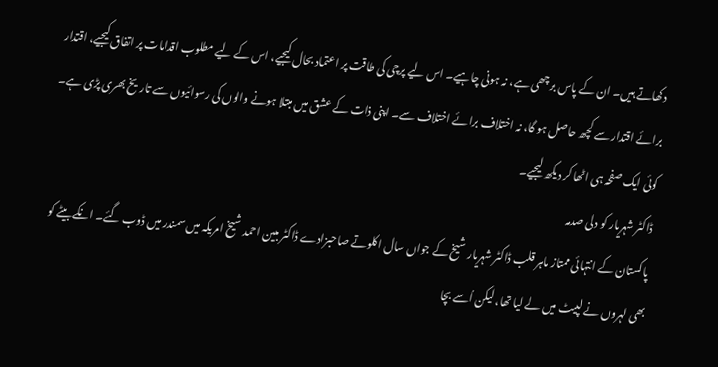دکھاتے ہیں۔ ان کے پاس برچھی ہے، نہ ہونی چاہیے۔ اس لیے پرچی کی طاقت پر اعتماد بحال کیجیے، اس کے لیے مطلوب اقدامات پر اتفاق کیجیے، اقتدار برائے اقتدار سے کچھ حاصل ہو گا، نہ اختلاف برائے اختلاف سے۔ اپنی ذات کے عشق میں مبتلا ہونے والوں کی رسوائیوں سے تاریخ بھری پڑی ہے۔ کوئی ایک صفحہ ہی اٹھا کر دیکھ لیجیے۔
ڈاکٹر شہریار کو دلی صدمہ
پاکستان کے انتہائی ممتاز ماہر قلب ڈاکٹر شہریار شیخ کے جواں سال اکلوتے صاحبزادے ڈاکٹر مبین احمد شیخ امریکہ میں سمندر میں ڈوب گئے۔ انکے بیٹے کو بھی لہروں نے لپیٹ میں لے لیا تھا، لیکن اُسے بچا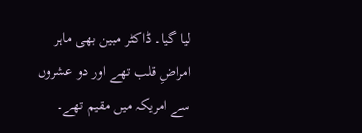لیا گیا۔ ڈاکٹر مبین بھی ماہر امراضِ قلب تھے اور دو عشروں سے امریکہ میں مقیم تھے۔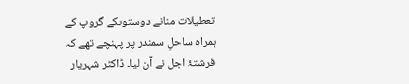تعطیلات منانے دوستوںکے گروپ کے ہمراہ ساحلِ سمندر پر پہنچے تھے کہ فرشتۂ اجل نے آن لیا۔ ڈاکٹر شہریار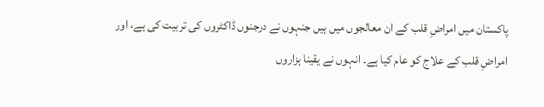پاکستان میں امراضِ قلب کے ان معالجوں میں ہیں جنہوں نے درجنوں ڈاکٹروں کی تربیت کی ہے، اور امراضِ قلب کے علاج کو عام کیا ہے۔ انہوں نے یقینا ہزاروں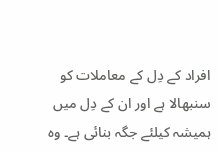افراد کے دِل کے معاملات کو سنبھالا ہے اور ان کے دِل میں ہمیشہ کیلئے جگہ بنائی ہے۔ وہ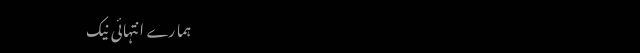ہمارے انتہائی نیک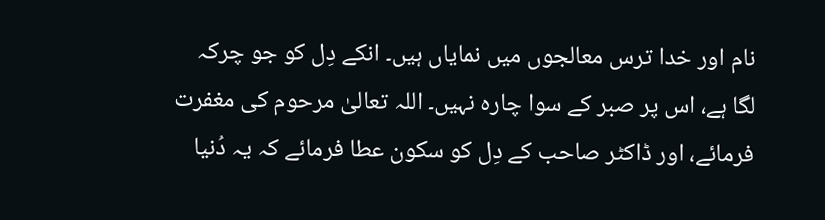نام اور خدا ترس معالجوں میں نمایاں ہیں۔ انکے دِل کو جو چرکہ لگا ہے، اس پر صبر کے سوا چارہ نہیں۔ اللہ تعالیٰ مرحوم کی مغفرت فرمائے، اور ڈاکٹر صاحب کے دِل کو سکون عطا فرمائے کہ یہ دُنیا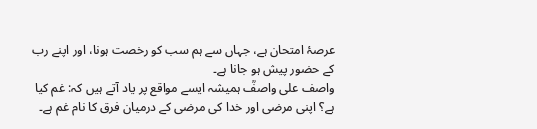عرصۂ امتحان ہے، جہاں سے ہم سب کو رخصت ہونا، اور اپنے رب کے حضور پیش ہو جانا ہے۔
واصف علی واصفؒ ہمیشہ ایسے مواقع پر یاد آتے ہیں کہ: غم کیا ہے؟ اپنی مرضی اور خدا کی مرضی کے درمیان فرق کا نام غم ہے۔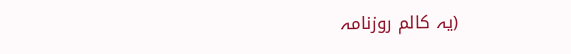(یہ کالم روزنامہ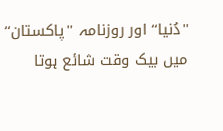''دُنیا‘‘ اور روزنامہ ''پاکستان‘‘ میں بیک وقت شائع ہوتا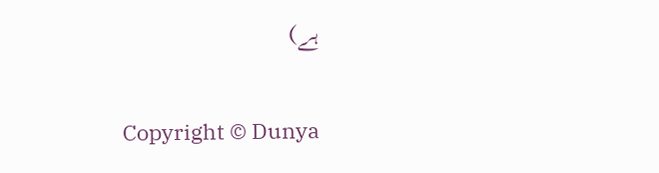ہے)

Copyright © Dunya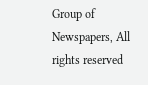Group of Newspapers, All rights reserved